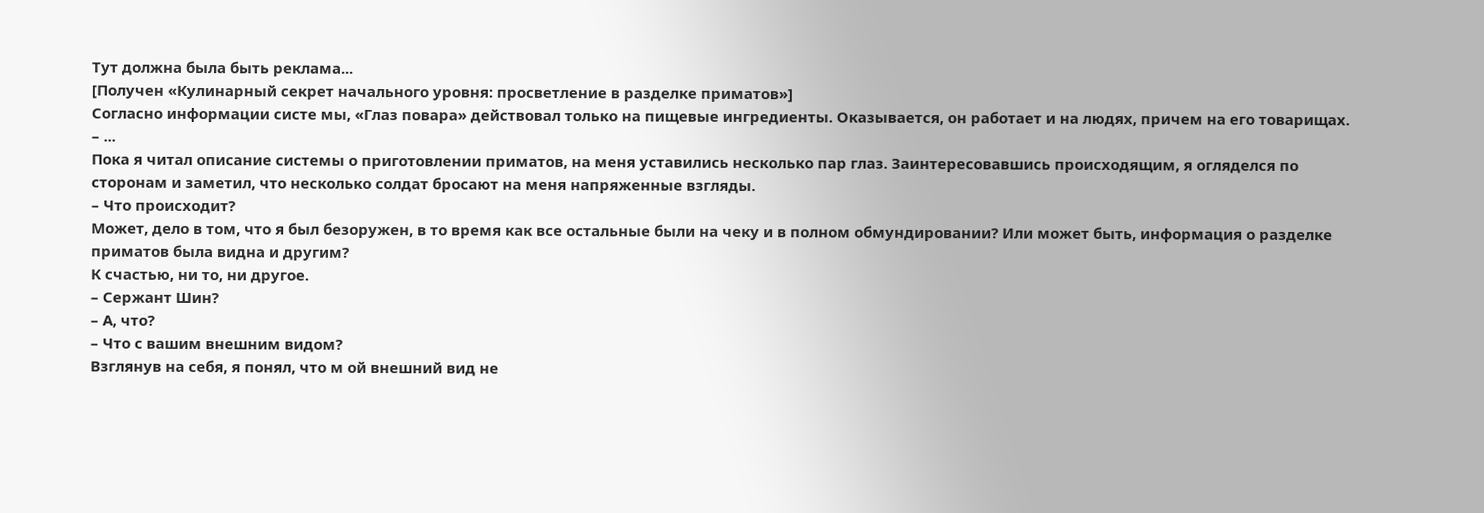Тут должна была быть реклама...
[Получен «Кулинарный секрет начального уровня: просветление в разделке приматов»]
Согласно информации систе мы, «Глаз повара» действовал только на пищевые ингредиенты. Оказывается, он работает и на людях, причем на его товарищах.
– ...
Пока я читал описание системы о приготовлении приматов, на меня уставились несколько пар глаз. Заинтересовавшись происходящим, я огляделся по сторонам и заметил, что несколько солдат бросают на меня напряженные взгляды.
– Что происходит?
Может, дело в том, что я был безоружен, в то время как все остальные были на чеку и в полном обмундировании? Или может быть, информация о разделке приматов была видна и другим?
К счастью, ни то, ни другое.
– Сержант Шин?
– А, что?
– Что с вашим внешним видом?
Взглянув на себя, я понял, что м ой внешний вид не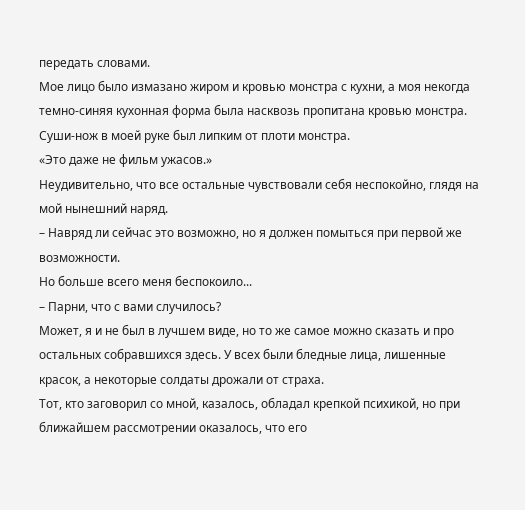передать словами.
Мое лицо было измазано жиром и кровью монстра с кухни, а моя некогда темно-синяя кухонная форма была насквозь пропитана кровью монстра.
Суши-нож в моей руке был липким от плоти монстра.
«Это даже не фильм ужасов.»
Неудивительно, что все остальные чувствовали себя неспокойно, глядя на мой нынешний наряд.
– Навряд ли сейчас это возможно, но я должен помыться при первой же возможности.
Но больше всего меня беспокоило...
– Парни, что с вами случилось?
Может, я и не был в лучшем виде, но то же самое можно сказать и про остальных собравшихся здесь. У всех были бледные лица, лишенные красок, а некоторые солдаты дрожали от страха.
Тот, кто заговорил со мной, казалось, обладал крепкой психикой, но при ближайшем рассмотрении оказалось, что его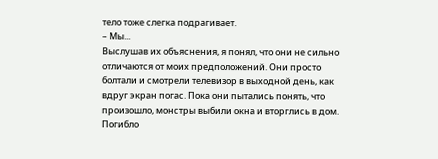тело тоже слегка подрагивает.
– Мы...
Выслушав их объяснения, я понял, что они не сильно отличаются от моих предположений. Они просто болтали и смотрели телевизор в выходной день, как вдруг экран погас. Пока они пытались понять, что произошло, монстры выбили окна и вторглись в дом.
Погибло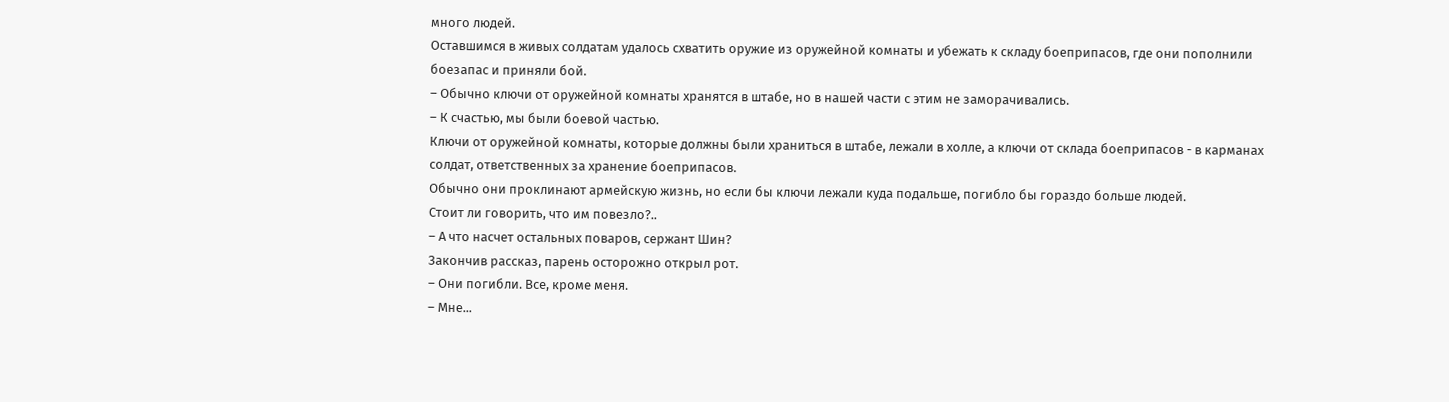много людей.
Оставшимся в живых солдатам удалось схватить оружие из оружейной комнаты и убежать к складу боеприпасов, где они пополнили боезапас и приняли бой.
– Обычно ключи от оружейной комнаты хранятся в штабе, но в нашей части с этим не заморачивались.
– К счастью, мы были боевой частью.
Ключи от оружейной комнаты, которые должны были храниться в штабе, лежали в холле, а ключи от склада боеприпасов - в карманах солдат, ответственных за хранение боеприпасов.
Обычно они проклинают армейскую жизнь, но если бы ключи лежали куда подальше, погибло бы гораздо больше людей.
Стоит ли говорить, что им повезло?..
– А что насчет остальных поваров, сержант Шин?
Закончив рассказ, парень осторожно открыл рот.
– Они погибли. Все, кроме меня.
– Мне...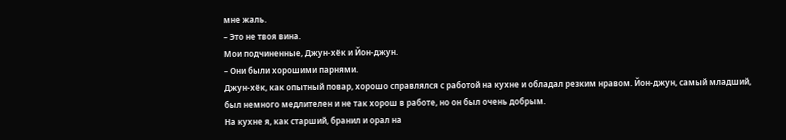мне жаль.
– Это не твоя вина.
Мои подчиненные, Джун-хёк и Йон-джун.
– Они были хорошими парнями.
Джун-хёк, как опытный повар, хорошо справлялся с работой на кухне и обладал резким нравом. Йон-джун, самый младший, был немного медлителен и не так хорош в работе, но он был очень добрым.
На кухне я, как старший, бранил и орал на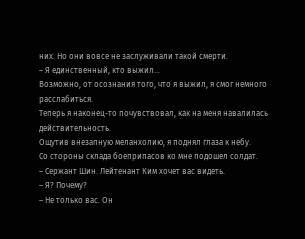них. Но они вовсе не заслуживали такой смерти.
– Я единственный, кто выжил...
Возможно, от осознания того, что я выжил, я смог немного расслабиться.
Теперь я наконец-то почувствовал, как на меня навалилась действительность.
Ощутив внезапную меланхолию, я поднял глаза к небу.
Со стороны склада боеприпасов ко мне подошел солдат.
– Сержант Шин. Лейтенант Ким хочет вас видеть.
– Я? Почему?
– Не только вас. Он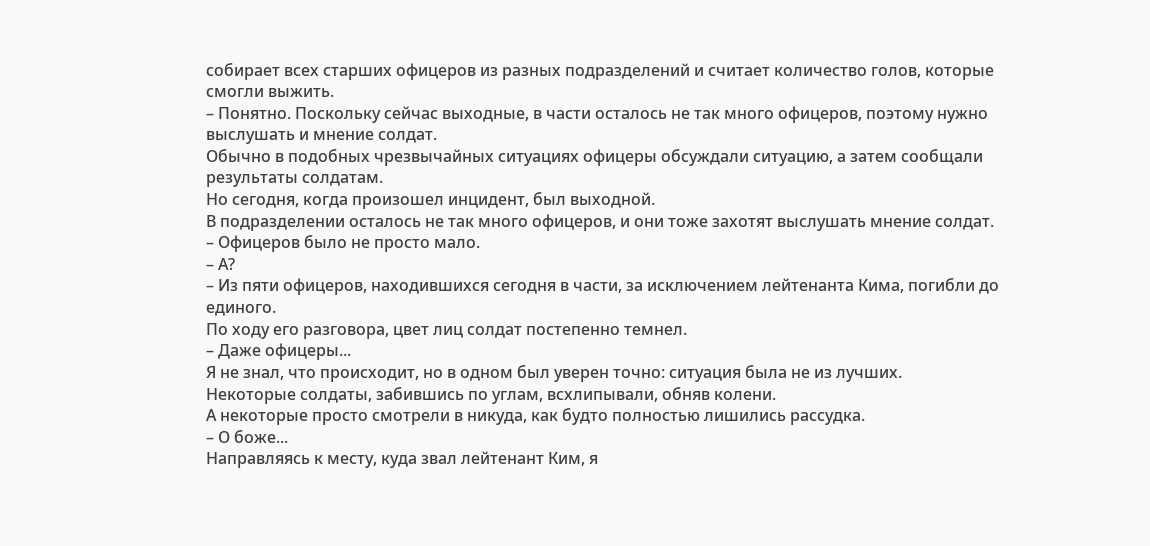собирает всех старших офицеров из разных подразделений и считает количество голов, которые смогли выжить.
– Понятно. Поскольку сейчас выходные, в части осталось не так много офицеров, поэтому нужно выслушать и мнение солдат.
Обычно в подобных чрезвычайных ситуациях офицеры обсуждали ситуацию, а затем сообщали результаты солдатам.
Но сегодня, когда произошел инцидент, был выходной.
В подразделении осталось не так много офицеров, и они тоже захотят выслушать мнение солдат.
– Офицеров было не просто мало.
– А?
– Из пяти офицеров, находившихся сегодня в части, за исключением лейтенанта Кима, погибли до единого.
По ходу его разговора, цвет лиц солдат постепенно темнел.
– Даже офицеры...
Я не знал, что происходит, но в одном был уверен точно: ситуация была не из лучших.
Некоторые солдаты, забившись по углам, всхлипывали, обняв колени.
А некоторые просто смотрели в никуда, как будто полностью лишились рассудка.
– О боже...
Направляясь к месту, куда звал лейтенант Ким, я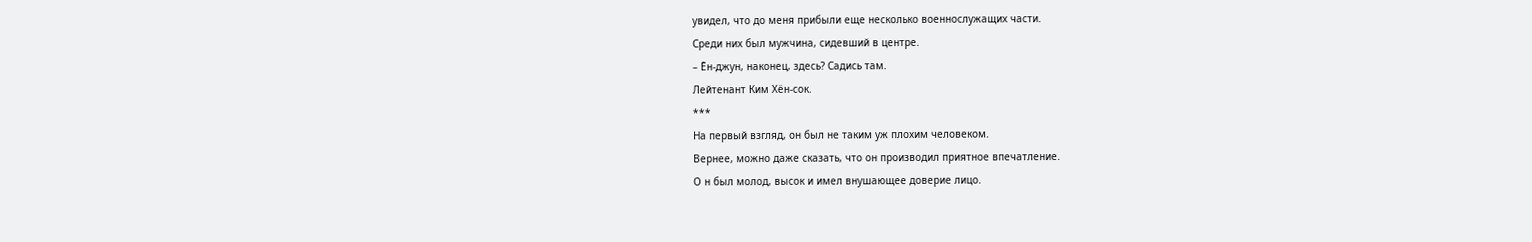увидел, что до меня прибыли еще несколько военнослужащих части.
Среди них был мужчина, сидевший в центре.
– Ён-джун, наконец, здесь? Садись там.
Лейтенант Ким Хён-сок.
***
На первый взгляд, он был не таким уж плохим человеком.
Вернее, можно даже сказать, что он производил приятное впечатление.
О н был молод, высок и имел внушающее доверие лицо.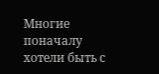Многие поначалу хотели быть с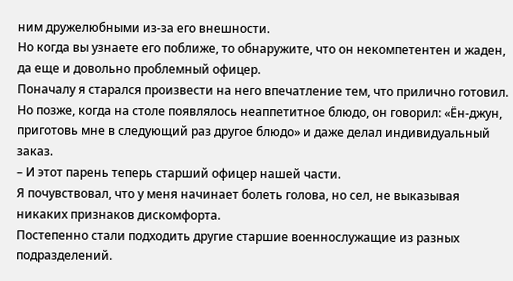ним дружелюбными из-за его внешности.
Но когда вы узнаете его поближе, то обнаружите, что он некомпетентен и жаден, да еще и довольно проблемный офицер.
Поначалу я старался произвести на него впечатление тем, что прилично готовил.
Но позже, когда на столе появлялось неаппетитное блюдо, он говорил: «Ён-джун, приготовь мне в следующий раз другое блюдо» и даже делал индивидуальный заказ.
– И этот парень теперь старший офицер нашей части.
Я почувствовал, что у меня начинает болеть голова, но сел, не выказывая никаких признаков дискомфорта.
Постепенно стали подходить другие старшие военнослужащие из разных подразделений.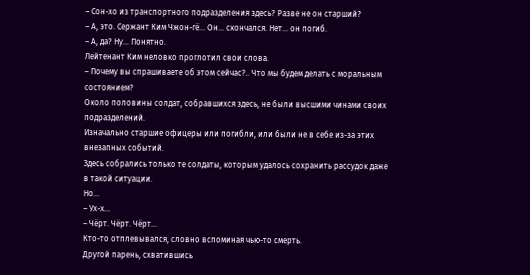– Сон-хо из транспортного подразделения здесь? Разве не он старший?
– А, это. Сержант Ким Чжон-гё... Он... скончался. Нет... он погиб.
– А, да? Ну... Понятно.
Лейтенант Ким неловко проглотил свои слова.
– Почему вы спрашиваете об этом сейчас?.. Что мы будем делать с моральным состоянием?
Около половины солдат, собравшихся здесь, не были высшими чинами своих подразделений.
Изначально старшие офицеры или погибли, или были не в себе из-за этих внезапных событий.
Здесь собрались только те солдаты, которым удалось сохранить рассудок даже в такой ситуации.
Но...
– Ух-х...
– Чёрт. Чёрт. Чёрт...
Кто-то отплевывался, словно вспоминая чью-то смерть.
Другой парень, схватившись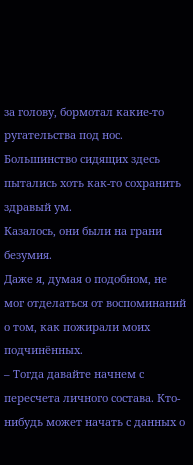за голову, бормотал какие-то ругательства под нос. Большинство сидящих здесь пытались хоть как-то сохранить здравый ум.
Казалось, они были на грани безумия.
Даже я, думая о подобном, не мог отделаться от воспоминаний о том, как пожирали моих подчинённых.
– Тогда давайте начнем с пересчета личного состава. Кто-нибудь может начать с данных о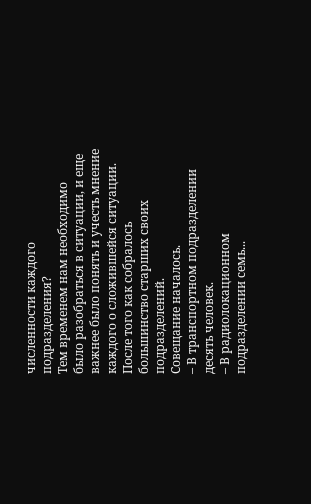численности каждого подразделения?
Тем временем нам необходимо было разобраться в ситуации, и еще важнее было понять и учесть мнение каждого о сложившейся ситуации.
После того как собралось большинство старших своих подразделений.
Совещание началось.
– В транспортном подразделении десять человек.
– В радиолокационном подразделении семь...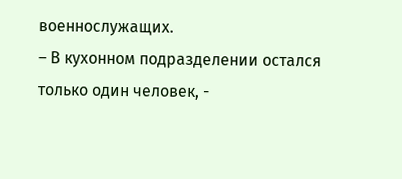военнослужащих.
– В кухонном подразделении остался только один человек, -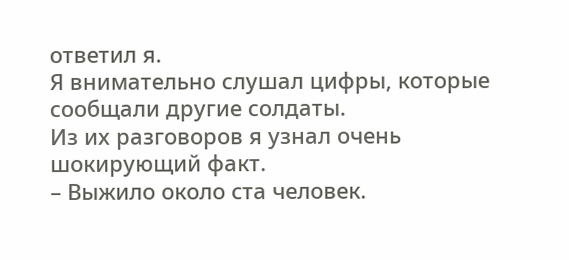ответил я.
Я внимательно слушал цифры, которые сообщали другие солдаты.
Из их разговоров я узнал очень шокирующий факт.
– Выжило около ста человек.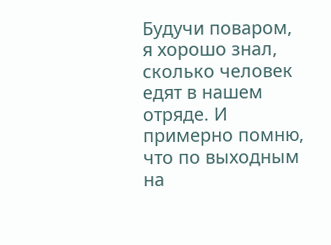Будучи поваром, я хорошо знал, сколько человек едят в нашем отряде. И примерно помню, что по выходным на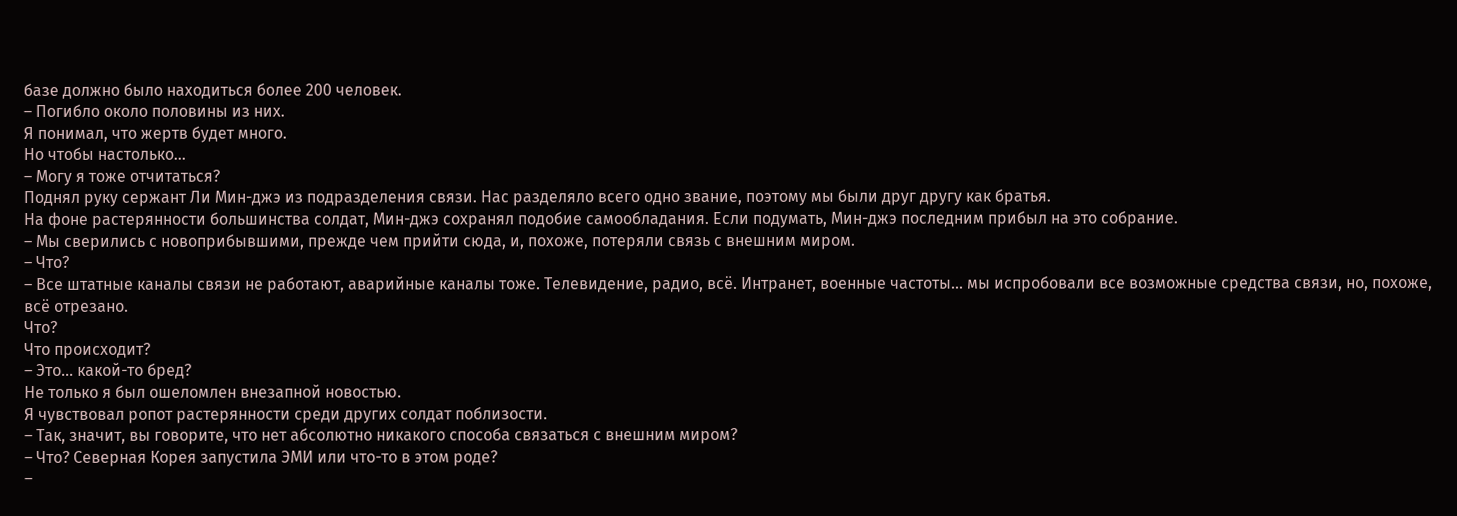базе должно было находиться более 200 человек.
– Погибло около половины из них.
Я понимал, что жертв будет много.
Но чтобы настолько...
– Могу я тоже отчитаться?
Поднял руку сержант Ли Мин-джэ из подразделения связи. Нас разделяло всего одно звание, поэтому мы были друг другу как братья.
На фоне растерянности большинства солдат, Мин-джэ сохранял подобие самообладания. Если подумать, Мин-джэ последним прибыл на это собрание.
– Мы сверились с новоприбывшими, прежде чем прийти сюда, и, похоже, потеряли связь с внешним миром.
– Что?
– Все штатные каналы связи не работают, аварийные каналы тоже. Телевидение, радио, всё. Интранет, военные частоты... мы испробовали все возможные средства связи, но, похоже, всё отрезано.
Что?
Что происходит?
– Это... какой-то бред?
Не только я был ошеломлен внезапной новостью.
Я чувствовал ропот растерянности среди других солдат поблизости.
– Так, значит, вы говорите, что нет абсолютно никакого способа связаться с внешним миром?
– Что? Северная Корея запустила ЭМИ или что-то в этом роде?
–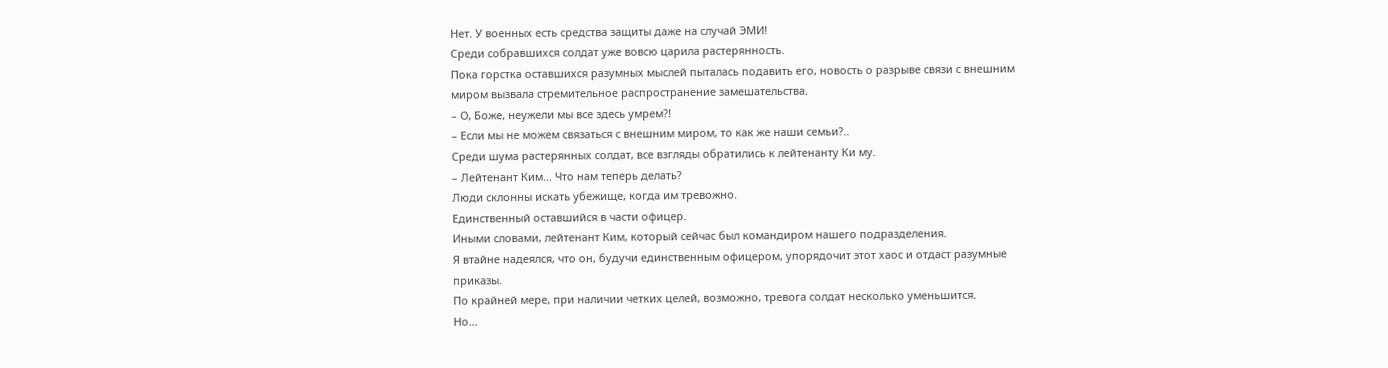Нет. У военных есть средства защиты даже на случай ЭМИ!
Среди собравшихся солдат уже вовсю царила растерянность.
Пока горстка оставшихся разумных мыслей пыталась подавить его, новость о разрыве связи с внешним миром вызвала стремительное распространение замешательства.
– О, Боже, неужели мы все здесь умрем?!
– Если мы не можем связаться с внешним миром, то как же наши семьи?..
Среди шума растерянных солдат, все взгляды обратились к лейтенанту Ки му.
– Лейтенант Ким... Что нам теперь делать?
Люди склонны искать убежище, когда им тревожно.
Единственный оставшийся в части офицер.
Иными словами, лейтенант Ким, который сейчас был командиром нашего подразделения.
Я втайне надеялся, что он, будучи единственным офицером, упорядочит этот хаос и отдаст разумные приказы.
По крайней мере, при наличии четких целей, возможно, тревога солдат несколько уменьшится.
Но...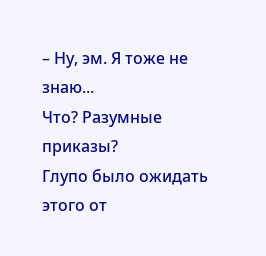– Ну, эм. Я тоже не знаю...
Что? Разумные приказы?
Глупо было ожидать этого от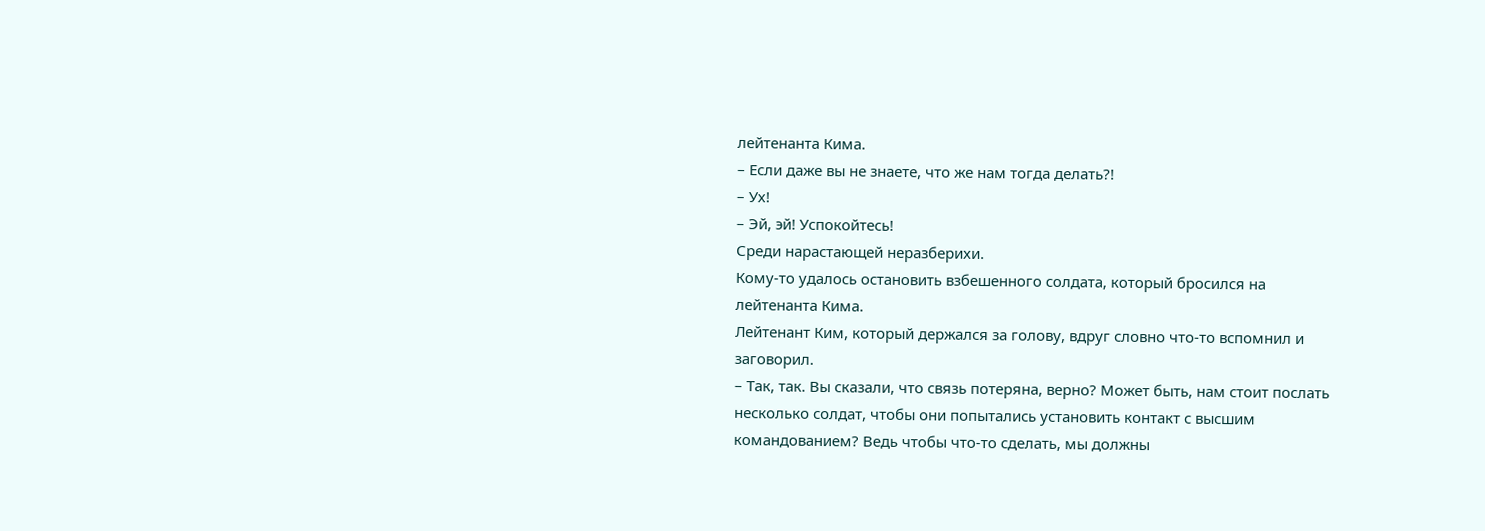лейтенанта Кима.
– Если даже вы не знаете, что же нам тогда делать?!
– Ух!
– Эй, эй! Успокойтесь!
Среди нарастающей неразберихи.
Кому-то удалось остановить взбешенного солдата, который бросился на лейтенанта Кима.
Лейтенант Ким, который держался за голову, вдруг словно что-то вспомнил и заговорил.
– Так, так. Вы сказали, что связь потеряна, верно? Может быть, нам стоит послать несколько солдат, чтобы они попытались установить контакт с высшим командованием? Ведь чтобы что-то сделать, мы должны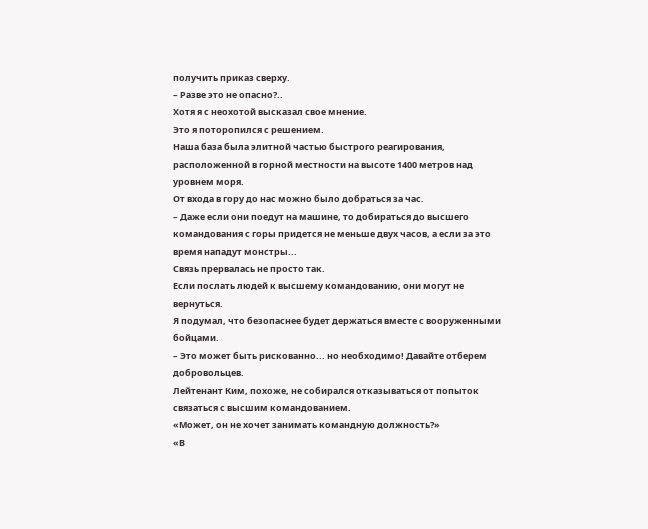получить приказ сверху.
– Разве это не опасно?..
Хотя я с неохотой высказал свое мнение.
Это я поторопился с решением.
Наша база была элитной частью быстрого реагирования, расположенной в горной местности на высоте 1400 метров над уровнем моря.
От входа в гору до нас можно было добраться за час.
– Даже если они поедут на машине, то добираться до высшего командования с горы придется не меньше двух часов, а если за это время нападут монстры...
Связь прервалась не просто так.
Если послать людей к высшему командованию, они могут не вернуться.
Я подумал, что безопаснее будет держаться вместе с вооруженными бойцами.
– Это может быть рискованно... но необходимо! Давайте отберем добровольцев.
Лейтенант Ким, похоже, не собирался отказываться от попыток связаться с высшим командованием.
«Может, он не хочет занимать командную должность?»
«В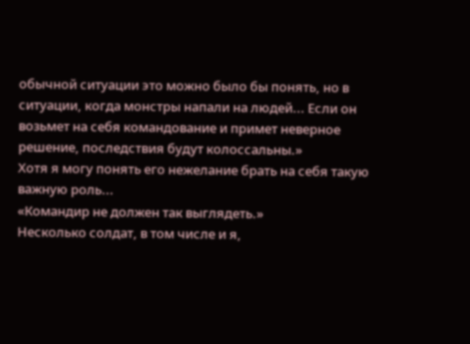обычной ситуации это можно было бы понять, но в ситуации, когда монстры напали на людей... Если он возьмет на себя командование и примет неверное решение, последствия будут колоссальны.»
Хотя я могу понять его нежелание брать на себя такую важную роль...
«Командир не должен так выглядеть.»
Несколько солдат, в том числе и я,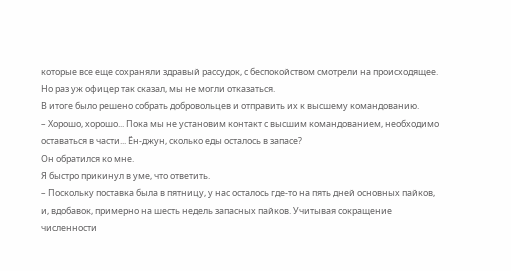которые все еще сохраняли здравый рассудок, с беспокойством смотрели на происходящее.
Но раз уж офицер так сказал, мы не могли отказаться.
В итоге было решено собрать добровольцев и отправить их к высшему командованию.
– Хорошо, хорошо... Пока мы не установим контакт с высшим командованием, необходимо оставаться в части... Ён-джун, сколько еды осталось в запасе?
Он обратился ко мне.
Я быстро прикинул в уме, что ответить.
– Поскольку поставка была в пятницу, у нас осталось где-то на пять дней основных пайков, и, вдобавок, примерно на шесть недель запасных пайков. Учитывая сокращение численности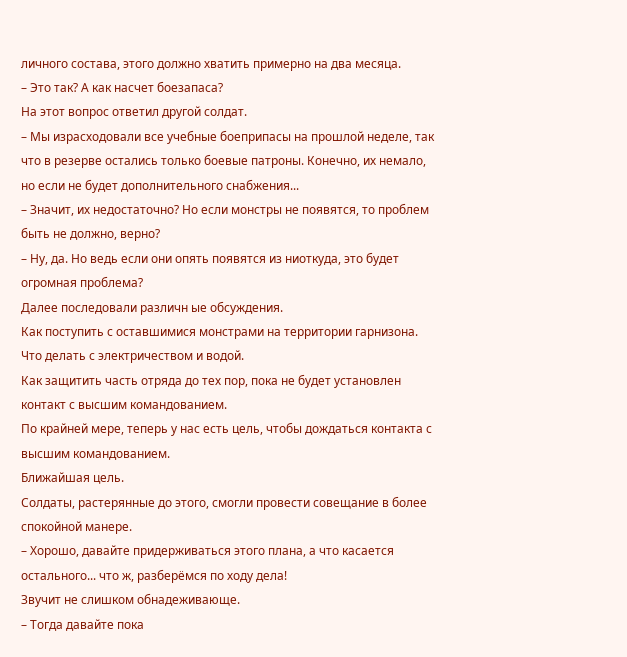личного состава, этого должно хватить примерно на два месяца.
– Это так? А как насчет боезапаса?
На этот вопрос ответил другой солдат.
– Мы израсходовали все учебные боеприпасы на прошлой неделе, так что в резерве остались только боевые патроны. Конечно, их немало, но если не будет дополнительного снабжения...
– Значит, их недостаточно? Но если монстры не появятся, то проблем быть не должно, верно?
– Ну, да. Но ведь если они опять появятся из ниоткуда, это будет огромная проблема?
Далее последовали различн ые обсуждения.
Как поступить с оставшимися монстрами на территории гарнизона.
Что делать с электричеством и водой.
Как защитить часть отряда до тех пор, пока не будет установлен контакт с высшим командованием.
По крайней мере, теперь у нас есть цель, чтобы дождаться контакта с высшим командованием.
Ближайшая цель.
Солдаты, растерянные до этого, смогли провести совещание в более спокойной манере.
– Хорошо, давайте придерживаться этого плана, а что касается остального... что ж, разберёмся по ходу дела!
Звучит не слишком обнадеживающе.
– Тогда давайте пока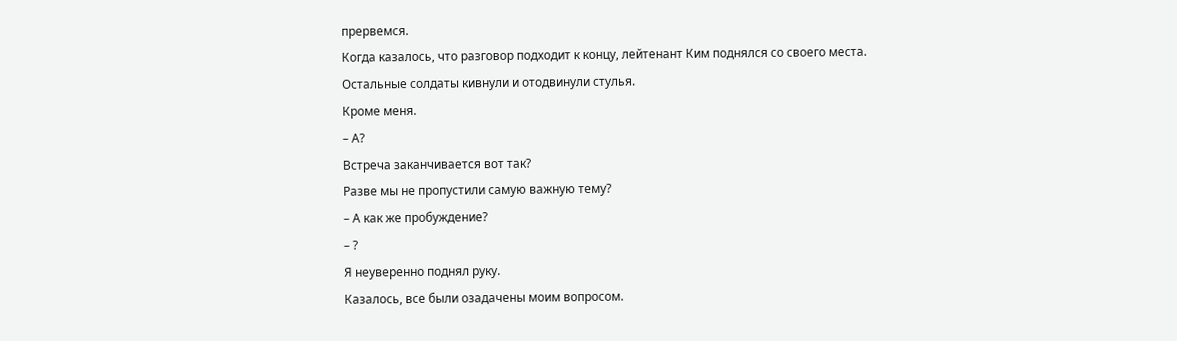прервемся.
Когда казалось, что разговор подходит к концу, лейтенант Ким поднялся со своего места.
Остальные солдаты кивнули и отодвинули стулья.
Кроме меня.
– А?
Встреча заканчивается вот так?
Разве мы не пропустили самую важную тему?
– А как же пробуждение?
– ?
Я неуверенно поднял руку.
Казалось, все были озадачены моим вопросом.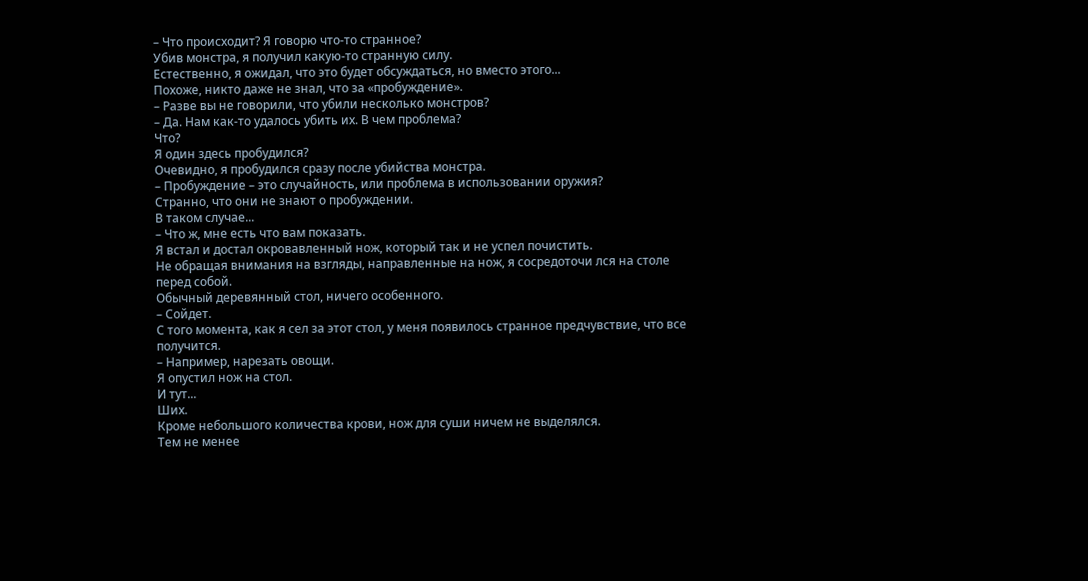– Что происходит? Я говорю что-то странное?
Убив монстра, я получил какую-то странную силу.
Естественно, я ожидал, что это будет обсуждаться, но вместо этого...
Похоже, никто даже не знал, что за «пробуждение».
– Разве вы не говорили, что убили несколько монстров?
– Да. Нам как-то удалось убить их. В чем проблема?
Что?
Я один здесь пробудился?
Очевидно, я пробудился сразу после убийства монстра.
– Пробуждение – это случайность, или проблема в использовании оружия?
Странно, что они не знают о пробуждении.
В таком случае...
– Что ж, мне есть что вам показать.
Я встал и достал окровавленный нож, который так и не успел почистить.
Не обращая внимания на взгляды, направленные на нож, я сосредоточи лся на столе перед собой.
Обычный деревянный стол, ничего особенного.
– Сойдет.
С того момента, как я сел за этот стол, у меня появилось странное предчувствие, что все получится.
– Например, нарезать овощи.
Я опустил нож на стол.
И тут...
Ших.
Кроме небольшого количества крови, нож для суши ничем не выделялся.
Тем не менее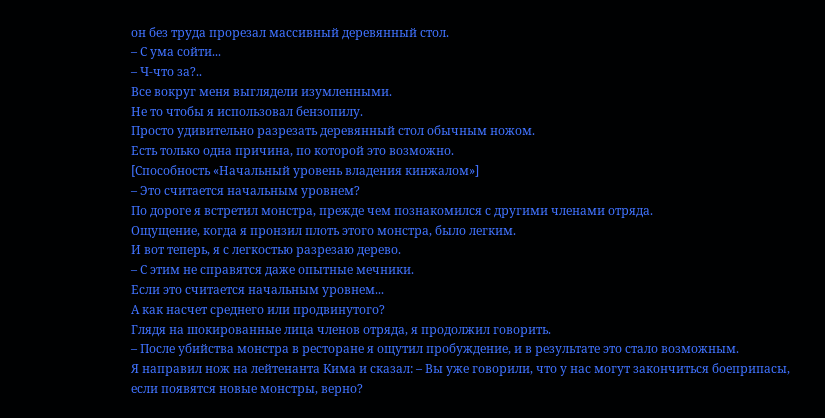он без труда прорезал массивный деревянный стол.
– С ума сойти...
– Ч-что за?..
Все вокруг меня выглядели изумленными.
Не то чтобы я использовал бензопилу.
Просто удивительно разрезать деревянный стол обычным ножом.
Есть только одна причина, по которой это возможно.
[Способность «Начальный уровень владения кинжалом»]
– Это считается начальным уровнем?
По дороге я встретил монстра, прежде чем познакомился с другими членами отряда.
Ощущение, когда я пронзил плоть этого монстра, было легким.
И вот теперь, я с легкостью разрезаю дерево.
– С этим не справятся даже опытные мечники.
Если это считается начальным уровнем...
А как насчет среднего или продвинутого?
Глядя на шокированные лица членов отряда, я продолжил говорить.
– После убийства монстра в ресторане я ощутил пробуждение, и в результате это стало возможным.
Я направил нож на лейтенанта Кима и сказал: – Вы уже говорили, что у нас могут закончиться боеприпасы, если появятся новые монстры, верно?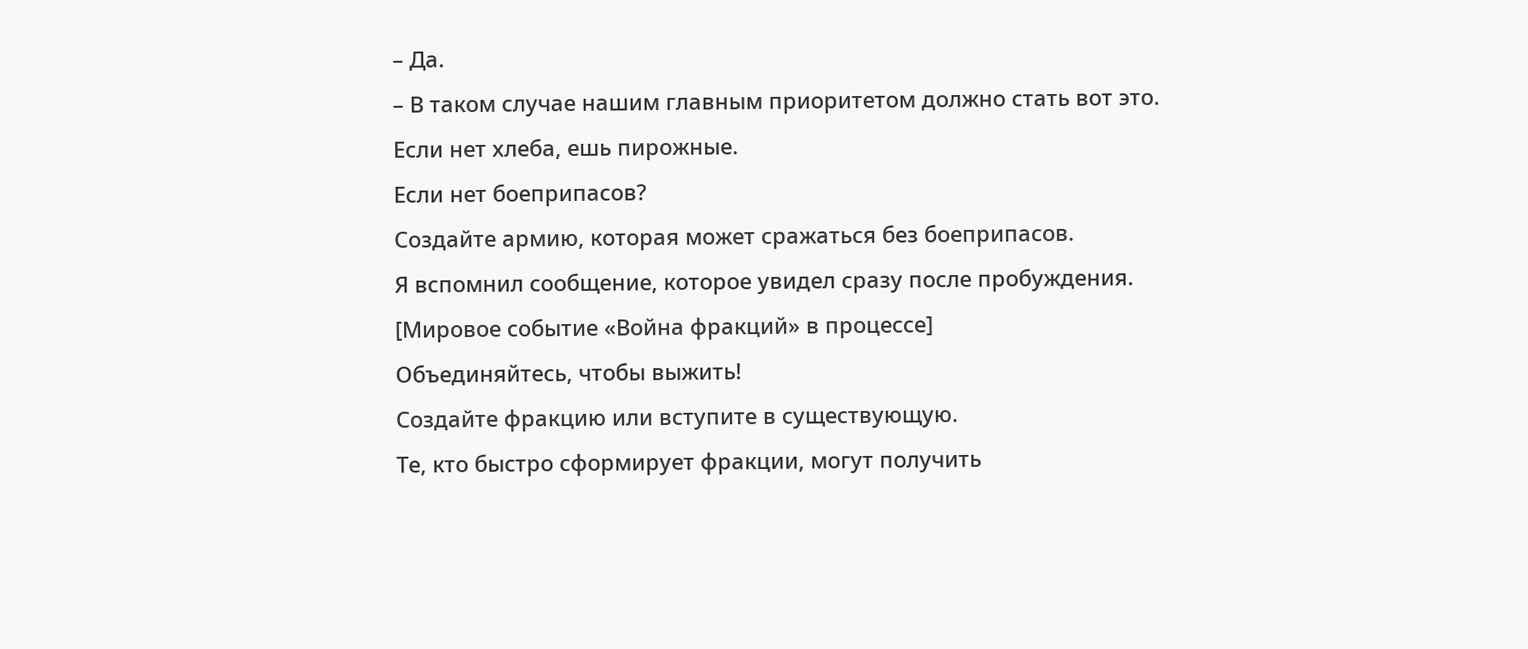– Да.
– В таком случае нашим главным приоритетом должно стать вот это.
Если нет хлеба, ешь пирожные.
Если нет боеприпасов?
Создайте армию, которая может сражаться без боеприпасов.
Я вспомнил сообщение, которое увидел сразу после пробуждения.
[Мировое событие «Война фракций» в процессе]
Объединяйтесь, чтобы выжить!
Создайте фракцию или вступите в существующую.
Те, кто быстро сформирует фракции, могут получить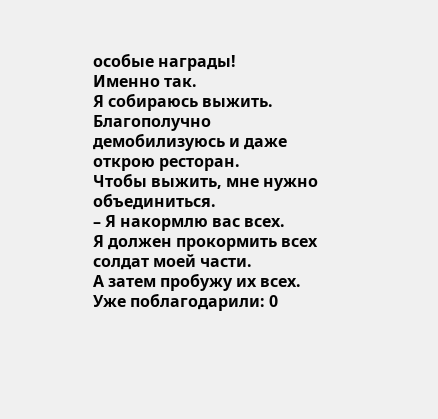особые награды!
Именно так.
Я собираюсь выжить.
Благополучно демобилизуюсь и даже открою ресторан.
Чтобы выжить, мне нужно объединиться.
– Я накормлю вас всех.
Я должен прокормить всех солдат моей части.
А затем пробужу их всех.
Уже поблагодарили: 0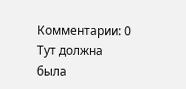Комментарии: 0
Тут должна была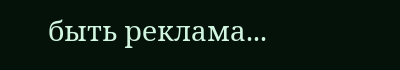быть реклама...